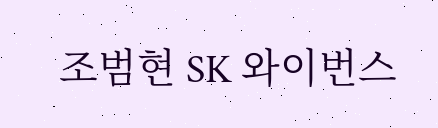조범현 SK 와이번스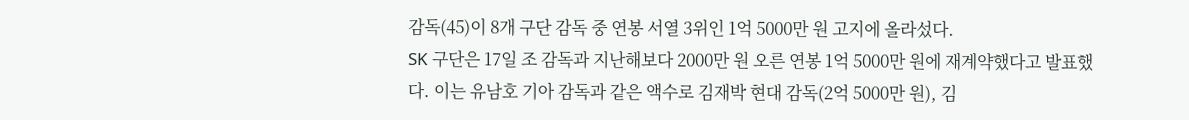감독(45)이 8개 구단 감독 중 연봉 서열 3위인 1억 5000만 원 고지에 올라섰다.
SK 구단은 17일 조 감독과 지난해보다 2000만 원 오른 연봉 1억 5000만 원에 재계약했다고 발표했다. 이는 유남호 기아 감독과 같은 액수로 김재박 현대 감독(2억 5000만 원), 김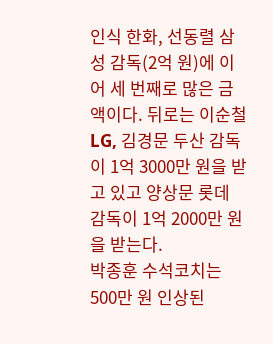인식 한화, 선동렬 삼성 감독(2억 원)에 이어 세 번째로 많은 금액이다. 뒤로는 이순철 LG, 김경문 두산 감독이 1억 3000만 원을 받고 있고 양상문 롯데 감독이 1억 2000만 원을 받는다.
박종훈 수석코치는 500만 원 인상된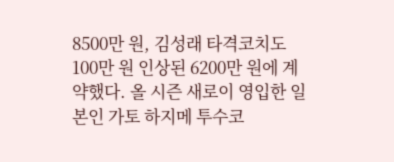8500만 원, 김성래 타격코치도 100만 원 인상된 6200만 원에 계약했다. 올 시즌 새로이 영입한 일본인 가토 하지메 투수코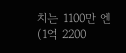치는 1100만 엔(1억 2200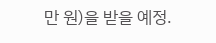만 원)을 받을 예정.